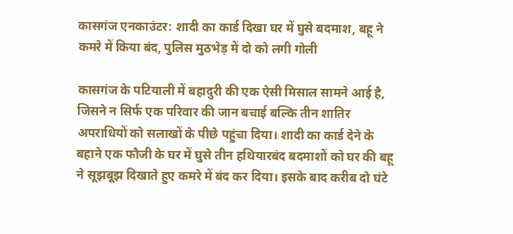कासगंज एनकाउंटर: शादी का कार्ड दिखा घर में घुसे बदमाश, बहू ने कमरे में किया बंद, पुलिस मुठभेड़ में दो को लगी गोली

कासगंज के पटियाली में बहादुरी की एक ऐसी मिसाल सामने आई है, जिसने न सिर्फ एक परिवार की जान बचाई बल्कि तीन शातिर अपराधियों को सलाखों के पीछे पहुंचा दिया। शादी का कार्ड देने के बहाने एक फौजी के घर में घुसे तीन हथियारबंद बदमाशों को घर की बहू ने सूझबूझ दिखाते हुए कमरे में बंद कर दिया। इसके बाद करीब दो घंटे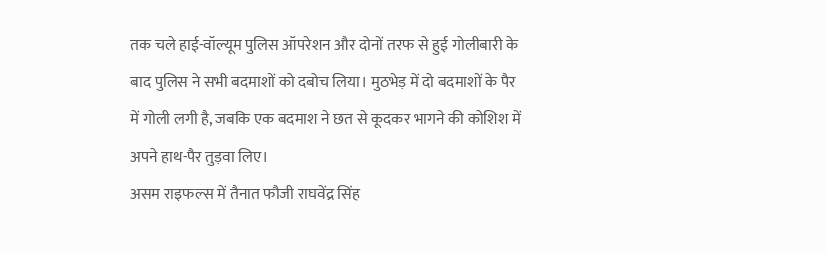तक चले हाई-वॉल्यूम पुलिस ऑपरेशन और दोनों तरफ से हुई गोलीबारी के बाद पुलिस ने सभी बदमाशों को दबोच लिया। मुठभेड़ में दो बदमाशों के पैर में गोली लगी है, जबकि एक बदमाश ने छत से कूदकर भागने की कोशिश में अपने हाथ-पैर तुड़वा लिए।
असम राइफल्स में तैनात फौजी राघवेंद्र सिंह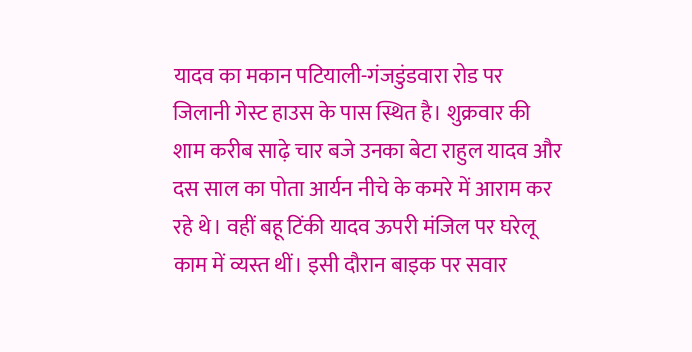यादव का मकान पटियाली-गंजडुंडवारा रोड पर जिलानी गेस्ट हाउस के पास स्थित है। शुक्रवार की शाम करीब साढ़े चार बजे उनका बेटा राहुल यादव और दस साल का पोता आर्यन नीचे के कमरे में आराम कर रहे थे। वहीं बहू टिंकी यादव ऊपरी मंजिल पर घरेलू काम में व्यस्त थीं। इसी दौरान बाइक पर सवार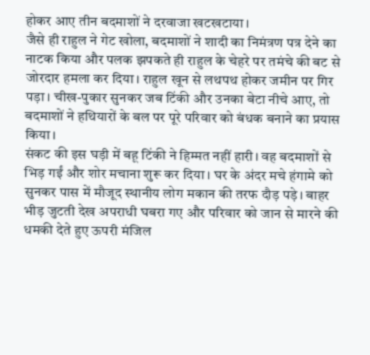होकर आए तीन बदमाशों ने दरवाजा खटखटाया।
जैसे ही राहुल ने गेट खोला, बदमाशों ने शादी का निमंत्रण पत्र देने का नाटक किया और पलक झपकते ही राहुल के चेहरे पर तमंचे की बट से जोरदार हमला कर दिया। राहुल खून से लथपथ होकर जमीन पर गिर पड़ा। चीख-पुकार सुनकर जब टिंकी और उनका बेटा नीचे आए, तो बदमाशों ने हथियारों के बल पर पूरे परिवार को बंधक बनाने का प्रयास किया।
संकट की इस घड़ी में बहू टिंकी ने हिम्मत नहीं हारी। वह बदमाशों से भिड़ गईं और शोर मचाना शुरू कर दिया। घर के अंदर मचे हंगामे को सुनकर पास में मौजूद स्थानीय लोग मकान की तरफ दौड़ पड़े। बाहर भीड़ जुटती देख अपराधी घबरा गए और परिवार को जान से मारने की धमकी देते हुए ऊपरी मंजिल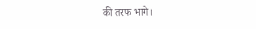की तरफ भागे।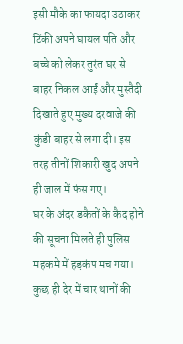इसी मौके का फायदा उठाकर टिंकी अपने घायल पति और बच्चे को लेकर तुरंत घर से बाहर निकल आईं और मुस्तैदी दिखाते हुए मुख्य दरवाजे की कुंडी बाहर से लगा दी। इस तरह तीनों शिकारी खुद अपने ही जाल में फंस गए।
घर के अंदर डकैतों के कैद होने की सूचना मिलते ही पुलिस महकमे में हड़कंप मच गया। कुछ ही देर में चार थानों की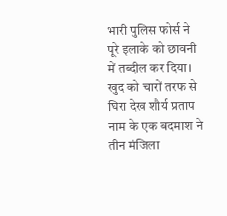भारी पुलिस फोर्स ने पूरे इलाके को छावनी में तब्दील कर दिया। खुद को चारों तरफ से घिरा देख शौर्य प्रताप नाम के एक बदमाश ने तीन मंजिला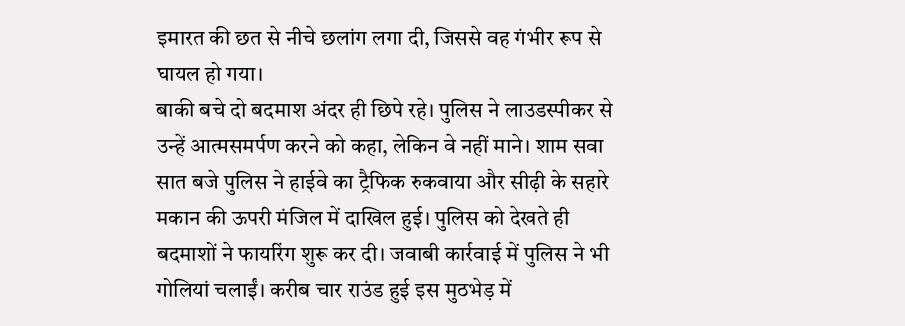इमारत की छत से नीचे छलांग लगा दी, जिससे वह गंभीर रूप से घायल हो गया।
बाकी बचे दो बदमाश अंदर ही छिपे रहे। पुलिस ने लाउडस्पीकर से उन्हें आत्मसमर्पण करने को कहा, लेकिन वे नहीं माने। शाम सवा सात बजे पुलिस ने हाईवे का ट्रैफिक रुकवाया और सीढ़ी के सहारे मकान की ऊपरी मंजिल में दाखिल हुई। पुलिस को देखते ही बदमाशों ने फायरिंग शुरू कर दी। जवाबी कार्रवाई में पुलिस ने भी गोलियां चलाईं। करीब चार राउंड हुई इस मुठभेड़ में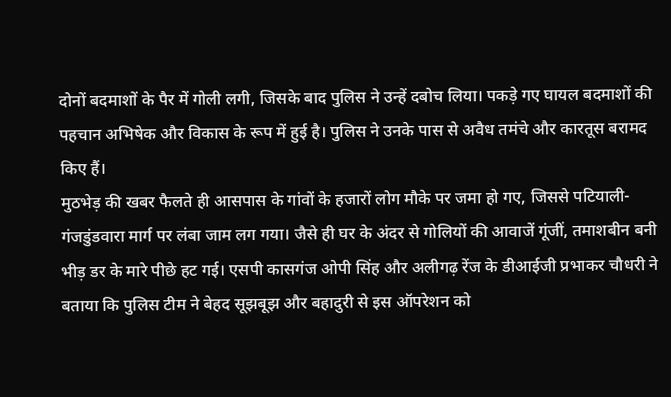दोनों बदमाशों के पैर में गोली लगी, जिसके बाद पुलिस ने उन्हें दबोच लिया। पकड़े गए घायल बदमाशों की पहचान अभिषेक और विकास के रूप में हुई है। पुलिस ने उनके पास से अवैध तमंचे और कारतूस बरामद किए हैं।
मुठभेड़ की खबर फैलते ही आसपास के गांवों के हजारों लोग मौके पर जमा हो गए, जिससे पटियाली-गंजडुंडवारा मार्ग पर लंबा जाम लग गया। जैसे ही घर के अंदर से गोलियों की आवाजें गूंजीं, तमाशबीन बनी भीड़ डर के मारे पीछे हट गई। एसपी कासगंज ओपी सिंह और अलीगढ़ रेंज के डीआईजी प्रभाकर चौधरी ने बताया कि पुलिस टीम ने बेहद सूझबूझ और बहादुरी से इस ऑपरेशन को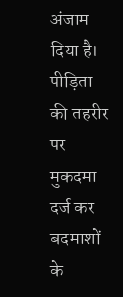अंजाम दिया है। पीड़िता की तहरीर पर मुकदमा दर्ज कर बदमाशों के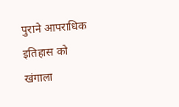पुराने आपराधिक इतिहास को खंगाला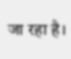जा रहा है।